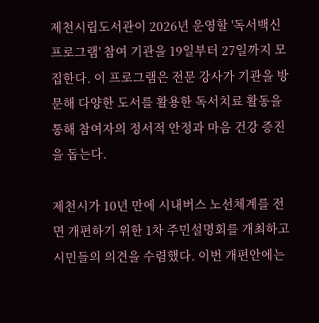제천시립도서관이 2026년 운영할 '독서백신 프로그램' 참여 기관을 19일부터 27일까지 모집한다. 이 프로그램은 전문 강사가 기관을 방문해 다양한 도서를 활용한 독서치료 활동을 통해 참여자의 정서적 안정과 마음 건강 증진을 돕는다.

제천시가 10년 만에 시내버스 노선체계를 전면 개편하기 위한 1차 주민설명회를 개최하고 시민들의 의견을 수렴했다. 이번 개편안에는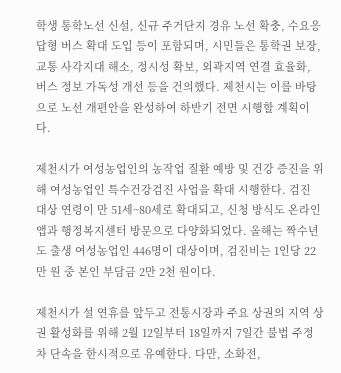학생 통학노선 신설, 신규 주거단지 경유 노선 확충, 수요응답형 버스 확대 도입 등이 포함되며, 시민들은 통학권 보장, 교통 사각지대 해소, 정시성 확보, 외곽지역 연결 효율화, 버스 정보 가독성 개선 등을 건의했다. 제천시는 이를 바탕으로 노선 개편안을 완성하여 하반기 전면 시행할 계획이다.

제천시가 여성농업인의 농작업 질환 예방 및 건강 증진을 위해 여성농업인 특수건강검진 사업을 확대 시행한다. 검진 대상 연령이 만 51세~80세로 확대되고, 신청 방식도 온라인 앱과 행정복지센터 방문으로 다양화되었다. 올해는 짝수년도 출생 여성농업인 446명이 대상이며, 검진비는 1인당 22만 원 중 본인 부담금 2만 2천 원이다.

제천시가 설 연휴를 앞두고 전통시장과 주요 상권의 지역 상권 활성화를 위해 2월 12일부터 18일까지 7일간 불법 주정차 단속을 한시적으로 유예한다. 다만, 소화전,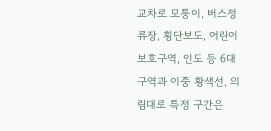교차로 모퉁이, 버스정류장, 횡단보도, 어린이 보호구역, 인도 등 6대 구역과 이중 황색선, 의림대로 특정 구간은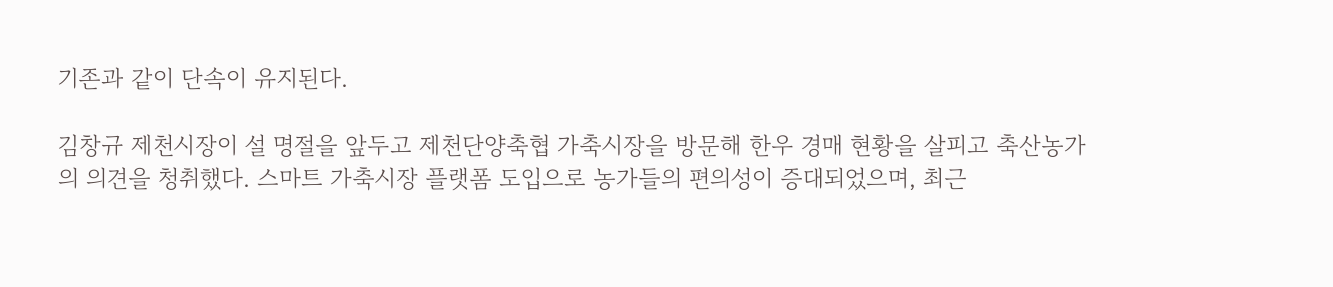기존과 같이 단속이 유지된다.

김창규 제천시장이 설 명절을 앞두고 제천단양축협 가축시장을 방문해 한우 경매 현황을 살피고 축산농가의 의견을 청취했다. 스마트 가축시장 플랫폼 도입으로 농가들의 편의성이 증대되었으며, 최근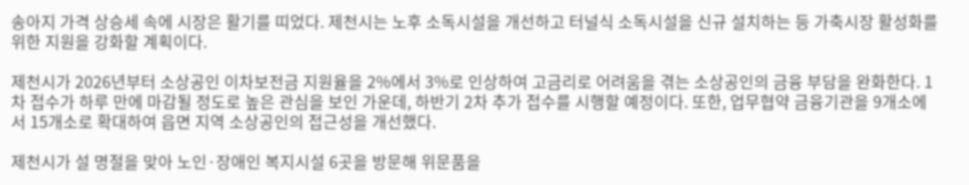송아지 가격 상승세 속에 시장은 활기를 띠었다. 제천시는 노후 소독시설을 개선하고 터널식 소독시설을 신규 설치하는 등 가축시장 활성화를 위한 지원을 강화할 계획이다.

제천시가 2026년부터 소상공인 이차보전금 지원율을 2%에서 3%로 인상하여 고금리로 어려움을 겪는 소상공인의 금융 부담을 완화한다. 1차 접수가 하루 만에 마감될 정도로 높은 관심을 보인 가운데, 하반기 2차 추가 접수를 시행할 예정이다. 또한, 업무협약 금융기관을 9개소에서 15개소로 확대하여 읍면 지역 소상공인의 접근성을 개선했다.

제천시가 설 명절을 맞아 노인·장애인 복지시설 6곳을 방문해 위문품을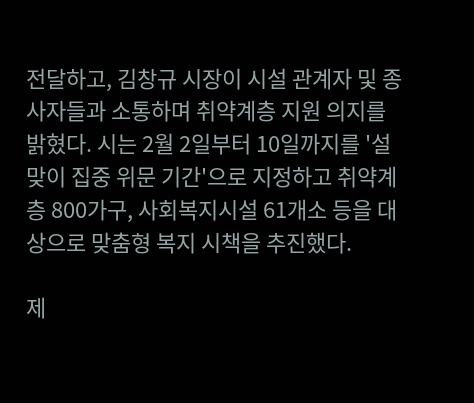전달하고, 김창규 시장이 시설 관계자 및 종사자들과 소통하며 취약계층 지원 의지를 밝혔다. 시는 2월 2일부터 10일까지를 '설 맞이 집중 위문 기간'으로 지정하고 취약계층 800가구, 사회복지시설 61개소 등을 대상으로 맞춤형 복지 시책을 추진했다.

제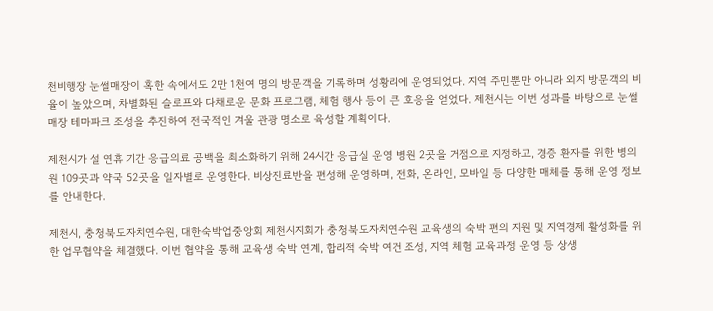천비행장 눈썰매장이 혹한 속에서도 2만 1천여 명의 방문객을 기록하며 성황리에 운영되었다. 지역 주민뿐만 아니라 외지 방문객의 비율이 높았으며, 차별화된 슬로프와 다채로운 문화 프로그램, 체험 행사 등이 큰 호응을 얻었다. 제천시는 이번 성과를 바탕으로 눈썰매장 테마파크 조성을 추진하여 전국적인 겨울 관광 명소로 육성할 계획이다.

제천시가 설 연휴 기간 응급의료 공백을 최소화하기 위해 24시간 응급실 운영 병원 2곳을 거점으로 지정하고, 경증 환자를 위한 병의원 109곳과 약국 52곳을 일자별로 운영한다. 비상진료반을 편성해 운영하며, 전화, 온라인, 모바일 등 다양한 매체를 통해 운영 정보를 안내한다.

제천시, 충청북도자치연수원, 대한숙박업중앙회 제천시지회가 충청북도자치연수원 교육생의 숙박 편의 지원 및 지역경제 활성화를 위한 업무협약을 체결했다. 이번 협약을 통해 교육생 숙박 연계, 합리적 숙박 여건 조성, 지역 체험 교육과정 운영 등 상생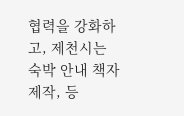협력을 강화하고, 제천시는 숙박 안내 책자 제작, 등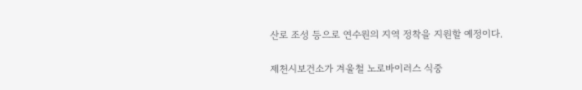산로 조성 등으로 연수원의 지역 정착을 지원할 예정이다.

제천시보건소가 겨울철 노로바이러스 식중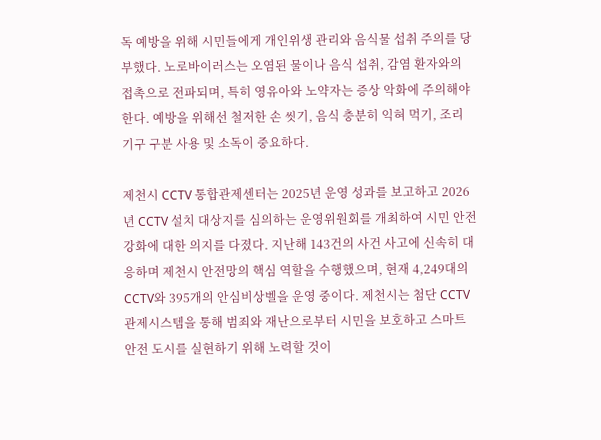독 예방을 위해 시민들에게 개인위생 관리와 음식물 섭취 주의를 당부했다. 노로바이러스는 오염된 물이나 음식 섭취, 감염 환자와의 접촉으로 전파되며, 특히 영유아와 노약자는 증상 악화에 주의해야 한다. 예방을 위해선 철저한 손 씻기, 음식 충분히 익혀 먹기, 조리 기구 구분 사용 및 소독이 중요하다.

제천시 CCTV 통합관제센터는 2025년 운영 성과를 보고하고 2026년 CCTV 설치 대상지를 심의하는 운영위원회를 개최하여 시민 안전 강화에 대한 의지를 다졌다. 지난해 143건의 사건 사고에 신속히 대응하며 제천시 안전망의 핵심 역할을 수행했으며, 현재 4,249대의 CCTV와 395개의 안심비상벨을 운영 중이다. 제천시는 첨단 CCTV 관제시스템을 통해 범죄와 재난으로부터 시민을 보호하고 스마트 안전 도시를 실현하기 위해 노력할 것이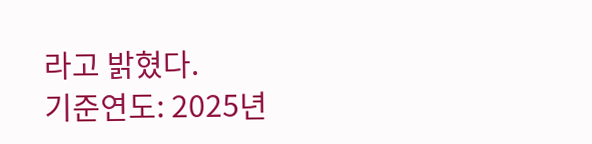라고 밝혔다.
기준연도: 2025년